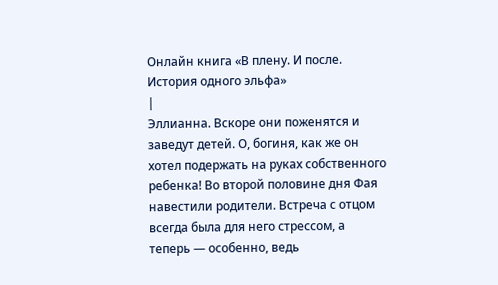Онлайн книга «В плену. И после. История одного эльфа»
|
Эллианна. Вскоре они поженятся и заведут детей. О, богиня, как же он хотел подержать на руках собственного ребенка! Во второй половине дня Фая навестили родители. Встреча с отцом всегда была для него стрессом, а теперь — особенно, ведь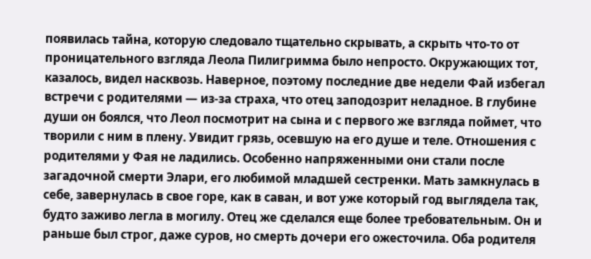появилась тайна, которую следовало тщательно скрывать, а скрыть что-то от проницательного взгляда Леола Пилигримма было непросто. Окружающих тот, казалось, видел насквозь. Наверное, поэтому последние две недели Фай избегал встречи с родителями — из-за страха, что отец заподозрит неладное. В глубине души он боялся, что Леол посмотрит на сына и с первого же взгляда поймет, что творили с ним в плену. Увидит грязь, осевшую на его душе и теле. Отношения с родителями у Фая не ладились. Особенно напряженными они стали после загадочной смерти Элари, его любимой младшей сестренки. Мать замкнулась в себе, завернулась в свое горе, как в саван, и вот уже который год выглядела так, будто заживо легла в могилу. Отец же сделался еще более требовательным. Он и раньше был строг, даже суров, но смерть дочери его ожесточила. Оба родителя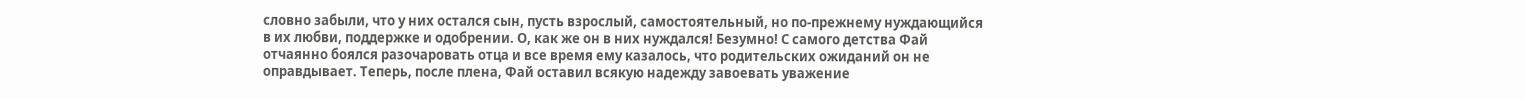словно забыли, что у них остался сын, пусть взрослый, самостоятельный, но по-прежнему нуждающийся в их любви, поддержке и одобрении. О, как же он в них нуждался! Безумно! С самого детства Фай отчаянно боялся разочаровать отца и все время ему казалось, что родительских ожиданий он не оправдывает. Теперь, после плена, Фай оставил всякую надежду завоевать уважение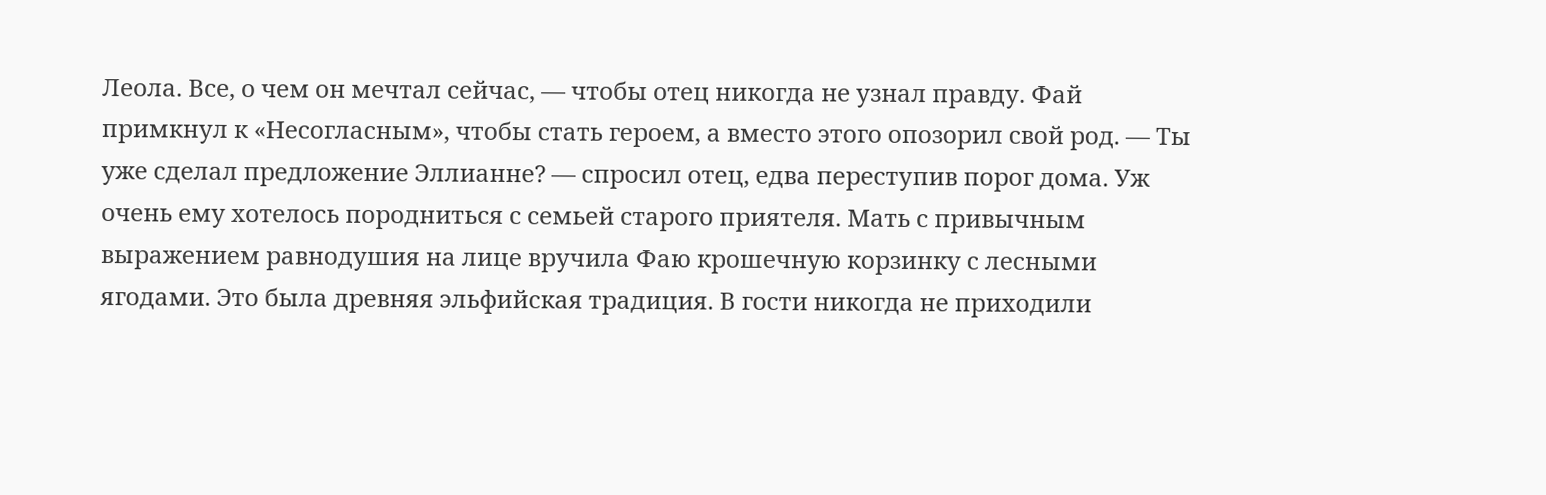Леола. Все, о чем он мечтал сейчас, — чтобы отец никогда не узнал правду. Фай примкнул к «Несогласным», чтобы стать героем, а вместо этого опозорил свой род. — Ты уже сделал предложение Эллианне? — спросил отец, едва переступив порог дома. Уж очень ему хотелось породниться с семьей старого приятеля. Мать с привычным выражением равнодушия на лице вручила Фаю крошечную корзинку с лесными ягодами. Это была древняя эльфийская традиция. В гости никогда не приходили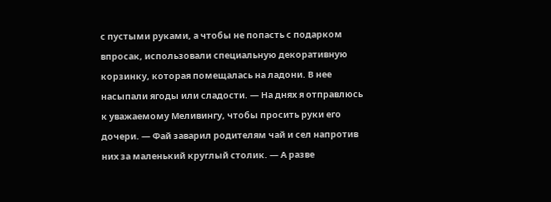с пустыми руками, а чтобы не попасть с подарком впросак, использовали специальную декоративную корзинку, которая помещалась на ладони. В нее насыпали ягоды или сладости. — На днях я отправлюсь к уважаемому Меливингу, чтобы просить руки его дочери. — Фай заварил родителям чай и сел напротив них за маленький круглый столик. — А разве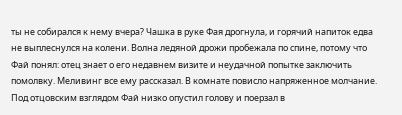ты не собирался к нему вчера? Чашка в руке Фая дрогнула, и горячий напиток едва не выплеснулся на колени. Волна ледяной дрожи пробежала по спине, потому что Фай понял: отец знает о его недавнем визите и неудачной попытке заключить помолвку. Меливинг все ему рассказал. В комнате повисло напряженное молчание. Под отцовским взглядом Фай низко опустил голову и поерзал в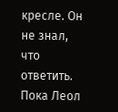кресле. Он не знал, что ответить. Пока Леол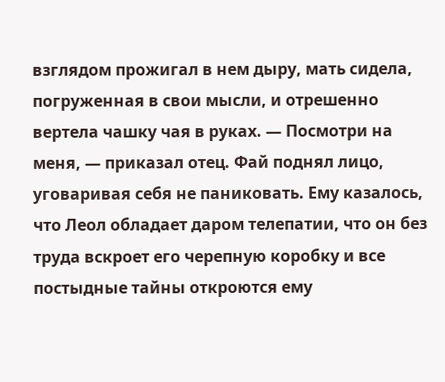взглядом прожигал в нем дыру, мать сидела, погруженная в свои мысли, и отрешенно вертела чашку чая в руках. — Посмотри на меня, — приказал отец. Фай поднял лицо, уговаривая себя не паниковать. Ему казалось, что Леол обладает даром телепатии, что он без труда вскроет его черепную коробку и все постыдные тайны откроются ему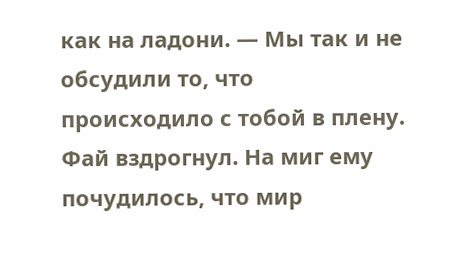как на ладони. — Мы так и не обсудили то, что происходило с тобой в плену. Фай вздрогнул. На миг ему почудилось, что мир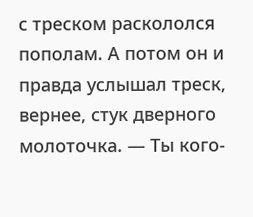с треском раскололся пополам. А потом он и правда услышал треск, вернее, стук дверного молоточка. — Ты кого-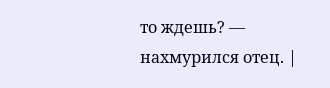то ждешь? — нахмурился отец. |